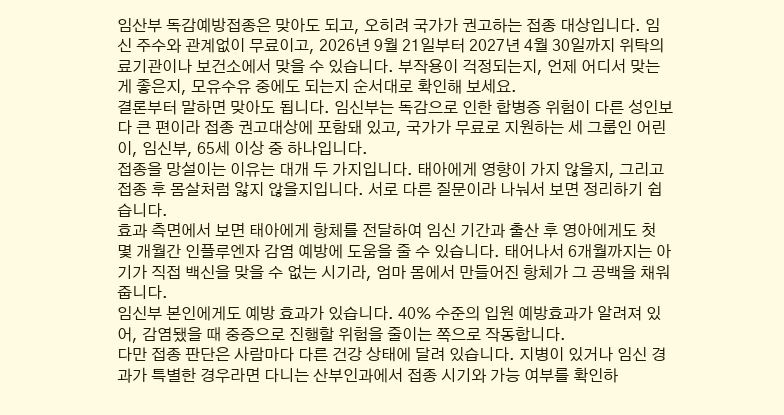임산부 독감예방접종은 맞아도 되고, 오히려 국가가 권고하는 접종 대상입니다. 임신 주수와 관계없이 무료이고, 2026년 9월 21일부터 2027년 4월 30일까지 위탁의료기관이나 보건소에서 맞을 수 있습니다. 부작용이 걱정되는지, 언제 어디서 맞는 게 좋은지, 모유수유 중에도 되는지 순서대로 확인해 보세요.
결론부터 말하면 맞아도 됩니다. 임신부는 독감으로 인한 합병증 위험이 다른 성인보다 큰 편이라 접종 권고대상에 포함돼 있고, 국가가 무료로 지원하는 세 그룹인 어린이, 임신부, 65세 이상 중 하나입니다.
접종을 망설이는 이유는 대개 두 가지입니다. 태아에게 영향이 가지 않을지, 그리고 접종 후 몸살처럼 앓지 않을지입니다. 서로 다른 질문이라 나눠서 보면 정리하기 쉽습니다.
효과 측면에서 보면 태아에게 항체를 전달하여 임신 기간과 출산 후 영아에게도 첫 몇 개월간 인플루엔자 감염 예방에 도움을 줄 수 있습니다. 태어나서 6개월까지는 아기가 직접 백신을 맞을 수 없는 시기라, 엄마 몸에서 만들어진 항체가 그 공백을 채워 줍니다.
임신부 본인에게도 예방 효과가 있습니다. 40% 수준의 입원 예방효과가 알려져 있어, 감염됐을 때 중증으로 진행할 위험을 줄이는 쪽으로 작동합니다.
다만 접종 판단은 사람마다 다른 건강 상태에 달려 있습니다. 지병이 있거나 임신 경과가 특별한 경우라면 다니는 산부인과에서 접종 시기와 가능 여부를 확인하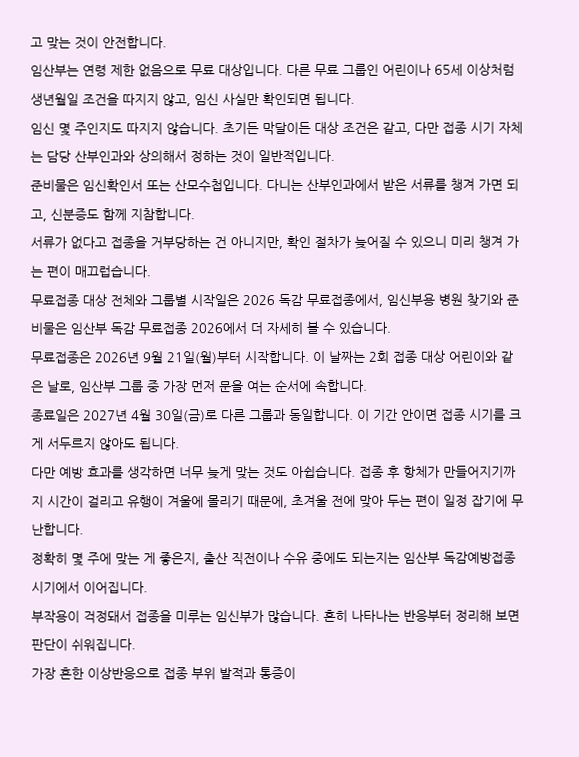고 맞는 것이 안전합니다.
임산부는 연령 제한 없음으로 무료 대상입니다. 다른 무료 그룹인 어린이나 65세 이상처럼 생년월일 조건을 따지지 않고, 임신 사실만 확인되면 됩니다.
임신 몇 주인지도 따지지 않습니다. 초기든 막달이든 대상 조건은 같고, 다만 접종 시기 자체는 담당 산부인과와 상의해서 정하는 것이 일반적입니다.
준비물은 임신확인서 또는 산모수첩입니다. 다니는 산부인과에서 받은 서류를 챙겨 가면 되고, 신분증도 함께 지참합니다.
서류가 없다고 접종을 거부당하는 건 아니지만, 확인 절차가 늦어질 수 있으니 미리 챙겨 가는 편이 매끄럽습니다.
무료접종 대상 전체와 그룹별 시작일은 2026 독감 무료접종에서, 임신부용 병원 찾기와 준비물은 임산부 독감 무료접종 2026에서 더 자세히 볼 수 있습니다.
무료접종은 2026년 9월 21일(월)부터 시작합니다. 이 날짜는 2회 접종 대상 어린이와 같은 날로, 임산부 그룹 중 가장 먼저 문을 여는 순서에 속합니다.
종료일은 2027년 4월 30일(금)로 다른 그룹과 동일합니다. 이 기간 안이면 접종 시기를 크게 서두르지 않아도 됩니다.
다만 예방 효과를 생각하면 너무 늦게 맞는 것도 아쉽습니다. 접종 후 항체가 만들어지기까지 시간이 걸리고 유행이 겨울에 몰리기 때문에, 초겨울 전에 맞아 두는 편이 일정 잡기에 무난합니다.
정확히 몇 주에 맞는 게 좋은지, 출산 직전이나 수유 중에도 되는지는 임산부 독감예방접종 시기에서 이어집니다.
부작용이 걱정돼서 접종을 미루는 임신부가 많습니다. 흔히 나타나는 반응부터 정리해 보면 판단이 쉬워집니다.
가장 흔한 이상반응으로 접종 부위 발적과 통증이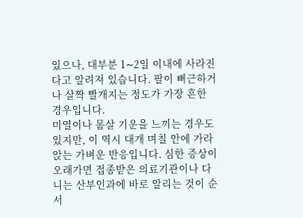있으나, 대부분 1∼2일 이내에 사라진다고 알려져 있습니다. 팔이 뻐근하거나 살짝 빨개지는 정도가 가장 흔한 경우입니다.
미열이나 몸살 기운을 느끼는 경우도 있지만, 이 역시 대개 며칠 안에 가라앉는 가벼운 반응입니다. 심한 증상이 오래가면 접종받은 의료기관이나 다니는 산부인과에 바로 알리는 것이 순서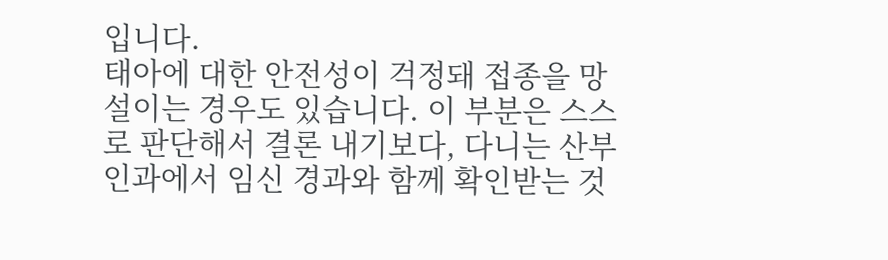입니다.
태아에 대한 안전성이 걱정돼 접종을 망설이는 경우도 있습니다. 이 부분은 스스로 판단해서 결론 내기보다, 다니는 산부인과에서 임신 경과와 함께 확인받는 것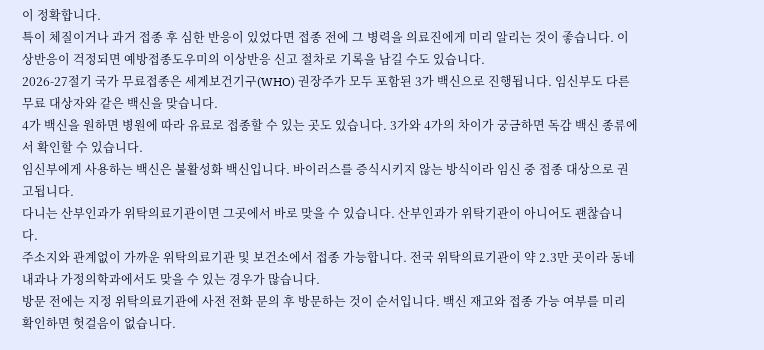이 정확합니다.
특이 체질이거나 과거 접종 후 심한 반응이 있었다면 접종 전에 그 병력을 의료진에게 미리 알리는 것이 좋습니다. 이상반응이 걱정되면 예방접종도우미의 이상반응 신고 절차로 기록을 남길 수도 있습니다.
2026-27절기 국가 무료접종은 세계보건기구(WHO) 권장주가 모두 포함된 3가 백신으로 진행됩니다. 임신부도 다른 무료 대상자와 같은 백신을 맞습니다.
4가 백신을 원하면 병원에 따라 유료로 접종할 수 있는 곳도 있습니다. 3가와 4가의 차이가 궁금하면 독감 백신 종류에서 확인할 수 있습니다.
임신부에게 사용하는 백신은 불활성화 백신입니다. 바이러스를 증식시키지 않는 방식이라 임신 중 접종 대상으로 권고됩니다.
다니는 산부인과가 위탁의료기관이면 그곳에서 바로 맞을 수 있습니다. 산부인과가 위탁기관이 아니어도 괜찮습니다.
주소지와 관계없이 가까운 위탁의료기관 및 보건소에서 접종 가능합니다. 전국 위탁의료기관이 약 2.3만 곳이라 동네 내과나 가정의학과에서도 맞을 수 있는 경우가 많습니다.
방문 전에는 지정 위탁의료기관에 사전 전화 문의 후 방문하는 것이 순서입니다. 백신 재고와 접종 가능 여부를 미리 확인하면 헛걸음이 없습니다.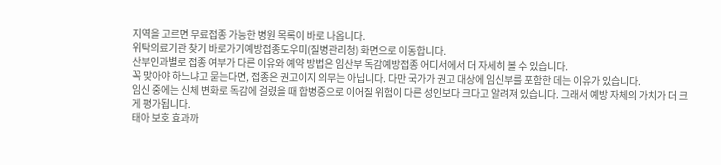지역을 고르면 무료접종 가능한 병원 목록이 바로 나옵니다.
위탁의료기관 찾기 바로가기예방접종도우미(질병관리청) 화면으로 이동합니다.
산부인과별로 접종 여부가 다른 이유와 예약 방법은 임산부 독감예방접종 어디서에서 더 자세히 볼 수 있습니다.
꼭 맞아야 하느냐고 묻는다면, 접종은 권고이지 의무는 아닙니다. 다만 국가가 권고 대상에 임신부를 포함한 데는 이유가 있습니다.
임신 중에는 신체 변화로 독감에 걸렸을 때 합병증으로 이어질 위험이 다른 성인보다 크다고 알려져 있습니다. 그래서 예방 자체의 가치가 더 크게 평가됩니다.
태아 보호 효과까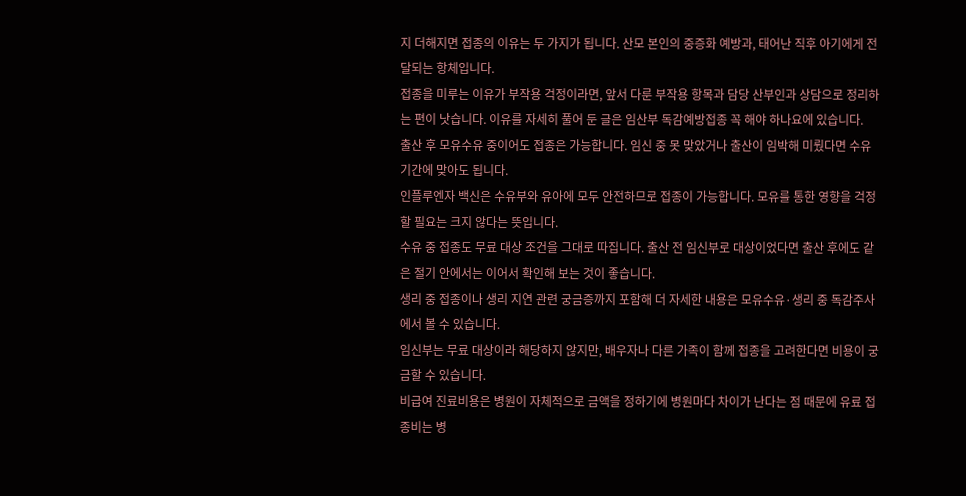지 더해지면 접종의 이유는 두 가지가 됩니다. 산모 본인의 중증화 예방과, 태어난 직후 아기에게 전달되는 항체입니다.
접종을 미루는 이유가 부작용 걱정이라면, 앞서 다룬 부작용 항목과 담당 산부인과 상담으로 정리하는 편이 낫습니다. 이유를 자세히 풀어 둔 글은 임산부 독감예방접종 꼭 해야 하나요에 있습니다.
출산 후 모유수유 중이어도 접종은 가능합니다. 임신 중 못 맞았거나 출산이 임박해 미뤘다면 수유 기간에 맞아도 됩니다.
인플루엔자 백신은 수유부와 유아에 모두 안전하므로 접종이 가능합니다. 모유를 통한 영향을 걱정할 필요는 크지 않다는 뜻입니다.
수유 중 접종도 무료 대상 조건을 그대로 따집니다. 출산 전 임신부로 대상이었다면 출산 후에도 같은 절기 안에서는 이어서 확인해 보는 것이 좋습니다.
생리 중 접종이나 생리 지연 관련 궁금증까지 포함해 더 자세한 내용은 모유수유·생리 중 독감주사에서 볼 수 있습니다.
임신부는 무료 대상이라 해당하지 않지만, 배우자나 다른 가족이 함께 접종을 고려한다면 비용이 궁금할 수 있습니다.
비급여 진료비용은 병원이 자체적으로 금액을 정하기에 병원마다 차이가 난다는 점 때문에 유료 접종비는 병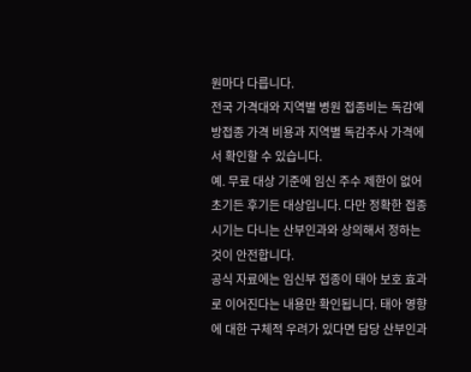원마다 다릅니다.
전국 가격대와 지역별 병원 접종비는 독감예방접종 가격 비용과 지역별 독감주사 가격에서 확인할 수 있습니다.
예. 무료 대상 기준에 임신 주수 제한이 없어 초기든 후기든 대상입니다. 다만 정확한 접종 시기는 다니는 산부인과와 상의해서 정하는 것이 안전합니다.
공식 자료에는 임신부 접종이 태아 보호 효과로 이어진다는 내용만 확인됩니다. 태아 영향에 대한 구체적 우려가 있다면 담당 산부인과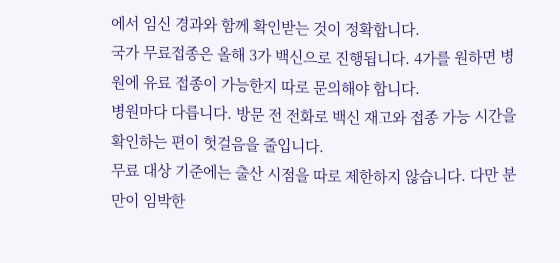에서 임신 경과와 함께 확인받는 것이 정확합니다.
국가 무료접종은 올해 3가 백신으로 진행됩니다. 4가를 원하면 병원에 유료 접종이 가능한지 따로 문의해야 합니다.
병원마다 다릅니다. 방문 전 전화로 백신 재고와 접종 가능 시간을 확인하는 편이 헛걸음을 줄입니다.
무료 대상 기준에는 출산 시점을 따로 제한하지 않습니다. 다만 분만이 임박한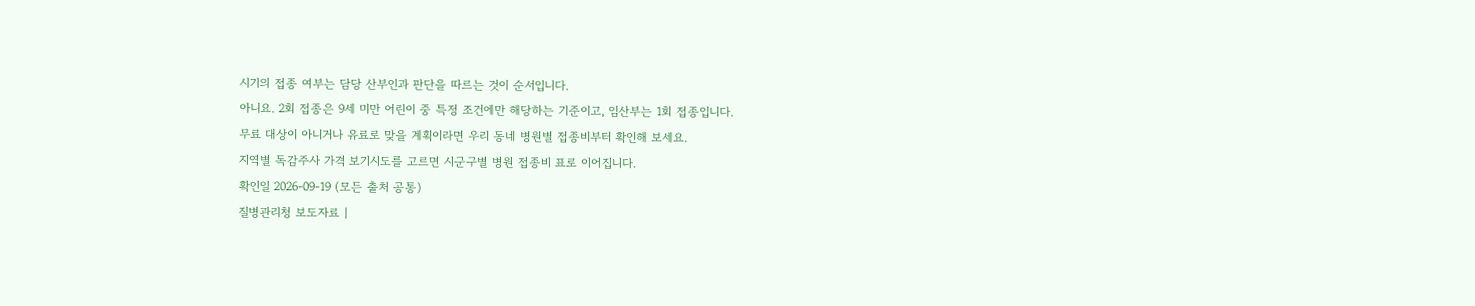시기의 접종 여부는 담당 산부인과 판단을 따르는 것이 순서입니다.
아니요. 2회 접종은 9세 미만 어린이 중 특정 조건에만 해당하는 기준이고, 임산부는 1회 접종입니다.
무료 대상이 아니거나 유료로 맞을 계획이라면 우리 동네 병원별 접종비부터 확인해 보세요.
지역별 독감주사 가격 보기시도를 고르면 시군구별 병원 접종비 표로 이어집니다.
확인일 2026-09-19 (모든 출처 공통)
질병관리청 보도자료 |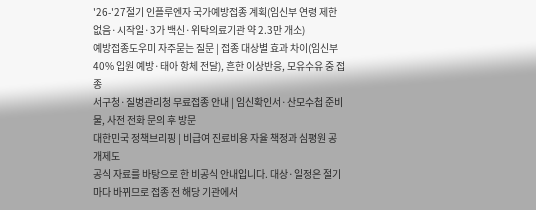'26-'27절기 인플루엔자 국가예방접종 계획(임신부 연령 제한 없음·시작일·3가 백신·위탁의료기관 약 2.3만 개소)
예방접종도우미 자주묻는 질문 | 접종 대상별 효과 차이(임신부 40% 입원 예방·태아 항체 전달), 흔한 이상반응, 모유수유 중 접종
서구청·질병관리청 무료접종 안내 | 임신확인서·산모수첩 준비물, 사전 전화 문의 후 방문
대한민국 정책브리핑 | 비급여 진료비용 자율 책정과 심평원 공개제도
공식 자료를 바탕으로 한 비공식 안내입니다. 대상·일정은 절기마다 바뀌므로 접종 전 해당 기관에서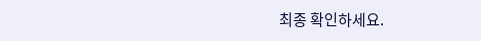최종 확인하세요.